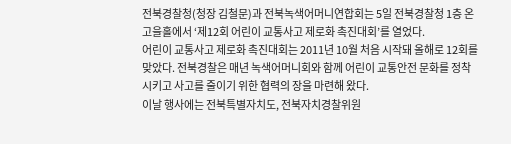전북경찰청(청장 김철문)과 전북녹색어머니연합회는 5일 전북경찰청 1층 온고을홀에서 ‘제12회 어린이 교통사고 제로화 촉진대회’를 열었다.
어린이 교통사고 제로화 촉진대회는 2011년 10월 처음 시작돼 올해로 12회를 맞았다. 전북경찰은 매년 녹색어머니회와 함께 어린이 교통안전 문화를 정착시키고 사고를 줄이기 위한 협력의 장을 마련해 왔다.
이날 행사에는 전북특별자치도, 전북자치경찰위원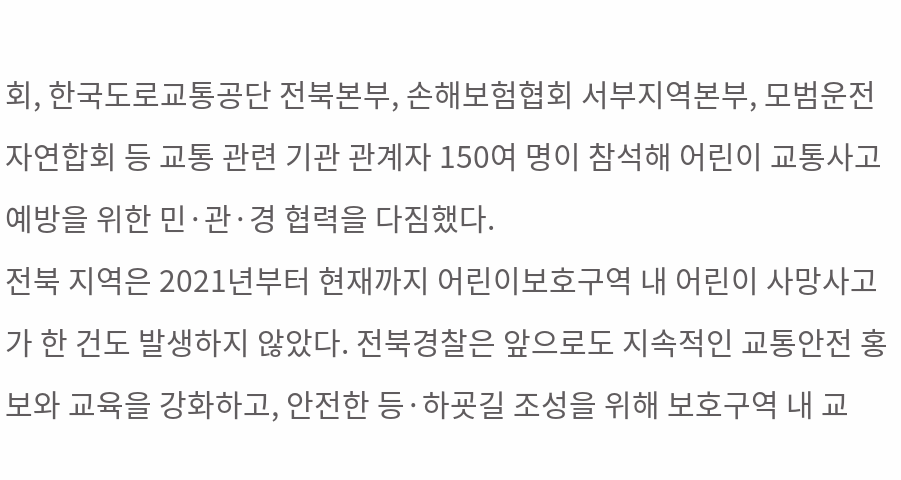회, 한국도로교통공단 전북본부, 손해보험협회 서부지역본부, 모범운전자연합회 등 교통 관련 기관 관계자 150여 명이 참석해 어린이 교통사고 예방을 위한 민·관·경 협력을 다짐했다.
전북 지역은 2021년부터 현재까지 어린이보호구역 내 어린이 사망사고가 한 건도 발생하지 않았다. 전북경찰은 앞으로도 지속적인 교통안전 홍보와 교육을 강화하고, 안전한 등·하굣길 조성을 위해 보호구역 내 교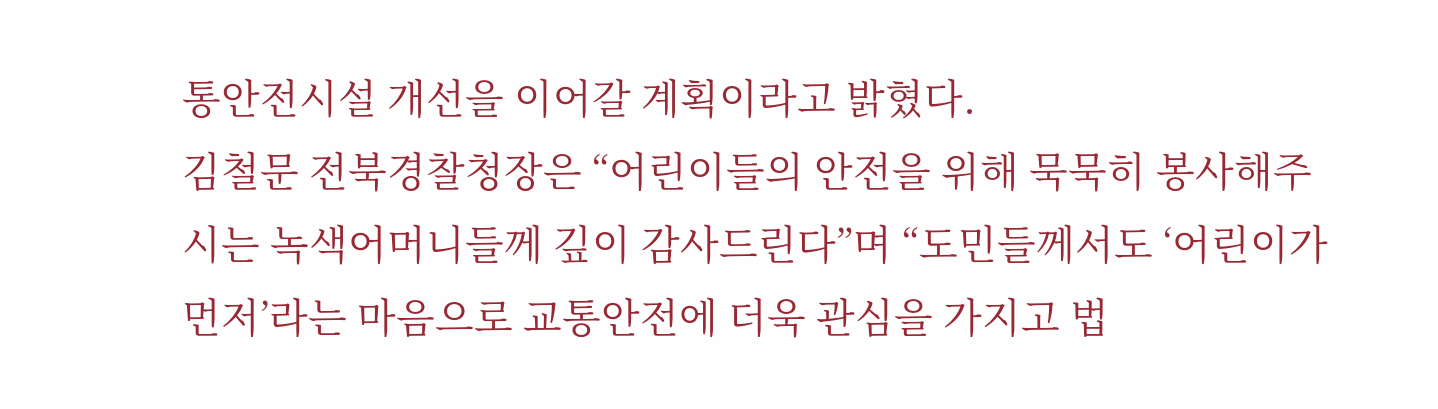통안전시설 개선을 이어갈 계획이라고 밝혔다.
김철문 전북경찰청장은 “어린이들의 안전을 위해 묵묵히 봉사해주시는 녹색어머니들께 깊이 감사드린다”며 “도민들께서도 ‘어린이가 먼저’라는 마음으로 교통안전에 더욱 관심을 가지고 법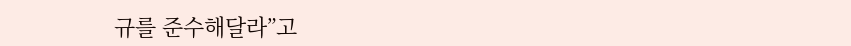규를 준수해달라”고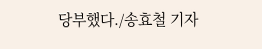당부했다./송효철 기자